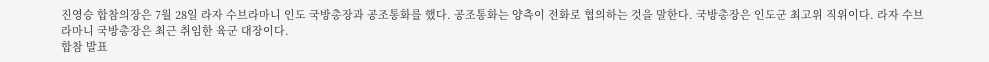진영승 합참의장은 7월 28일 라자 수브라마니 인도 국방총장과 공조통화를 했다. 공조통화는 양측이 전화로 협의하는 것을 말한다. 국방총장은 인도군 최고위 직위이다. 라자 수브라마니 국방총장은 최근 취임한 육군 대장이다.
합참 발표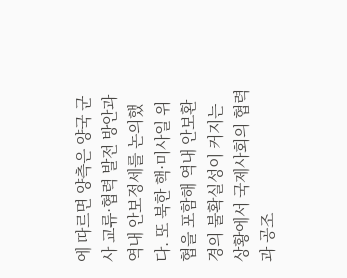에 따르면 양측은 양국 군사 교류·협력 발전 방안과 역내 안보정세를 논의했다. 또 북한 핵·미사일 위협을 포함해 역내 안보환경의 불확실성이 커지는 상황에서 국제사회의 협력과 공조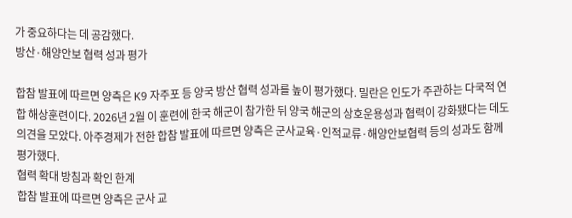가 중요하다는 데 공감했다.
방산·해양안보 협력 성과 평가

합참 발표에 따르면 양측은 K9 자주포 등 양국 방산 협력 성과를 높이 평가했다. 밀란은 인도가 주관하는 다국적 연합 해상훈련이다. 2026년 2월 이 훈련에 한국 해군이 참가한 뒤 양국 해군의 상호운용성과 협력이 강화됐다는 데도 의견을 모았다. 아주경제가 전한 합참 발표에 따르면 양측은 군사교육·인적교류·해양안보협력 등의 성과도 함께 평가했다.
협력 확대 방침과 확인 한계
합참 발표에 따르면 양측은 군사 교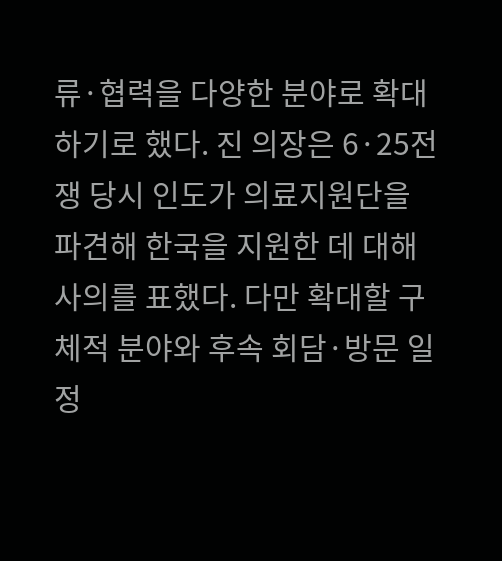류·협력을 다양한 분야로 확대하기로 했다. 진 의장은 6·25전쟁 당시 인도가 의료지원단을 파견해 한국을 지원한 데 대해 사의를 표했다. 다만 확대할 구체적 분야와 후속 회담·방문 일정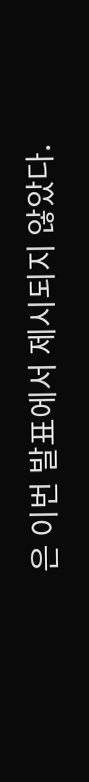은 이번 발표에서 제시되지 않았다.